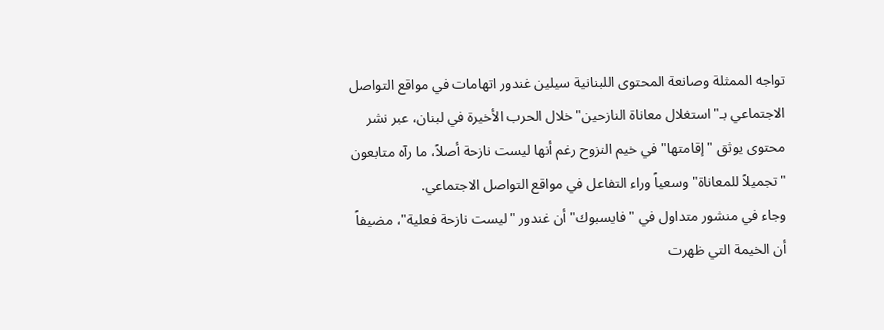تواجه الممثلة وصانعة المحتوى اللبنانية سيلين غندور اتهامات في مواقع التواصل الاجتماعي بـ"استغلال معاناة النازحين" خلال الحرب الأخيرة في لبنان، عبر نشر محتوى يوثق "إقامتها" في خيم النزوح رغم أنها ليست نازحة أصلاً، ما رآه متابعون "تجميلاً للمعاناة" وسعياً وراء التفاعل في مواقع التواصل الاجتماعي.
وجاء في منشور متداول في "فايسبوك" أن غندور "ليست نازحة فعلية"، مضيفاً أن الخيمة التي ظهرت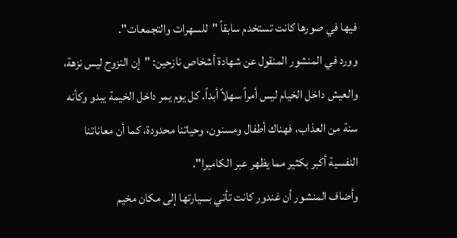فيها في صورها كانت تستخدم سابقاً "للسهرات والتجمعات".
وورد في المنشور المنقول عن شهادة أشخاص نازحين: "إن النزوح ليس نزهة، والعيش داخل الخيام ليس أمراً سهلاً أبداً. كل يوم يمر داخل الخيمة يبدو وكأنه سنة من العذاب، فهناك أطفال ومسنون، وحياتنا محدودة، كما أن معاناتنا النفسية أكبر بكثير مما يظهر عبر الكاميرا".
وأضاف المنشور أن غندور كانت تأتي بسيارتها إلى مكان مخيم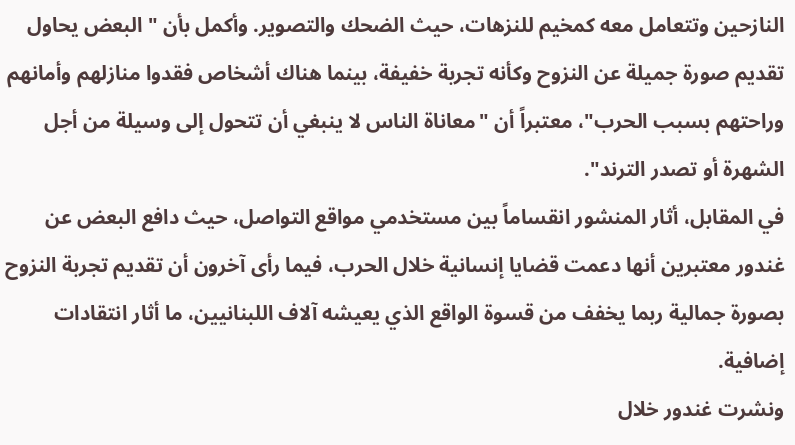النازحين وتتعامل معه كمخيم للنزهات، حيث الضحك والتصوير. وأكمل بأن "البعض يحاول تقديم صورة جميلة عن النزوح وكأنه تجربة خفيفة، بينما هناك أشخاص فقدوا منازلهم وأمانهم وراحتهم بسبب الحرب"، معتبراً أن "معاناة الناس لا ينبغي أن تتحول إلى وسيلة من أجل الشهرة أو تصدر الترند".
في المقابل، أثار المنشور انقساماً بين مستخدمي مواقع التواصل، حيث دافع البعض عن غندور معتبرين أنها دعمت قضايا إنسانية خلال الحرب، فيما رأى آخرون أن تقديم تجربة النزوح بصورة جمالية ربما يخفف من قسوة الواقع الذي يعيشه آلاف اللبنانيين، ما أثار انتقادات إضافية.
ونشرت غندور خلال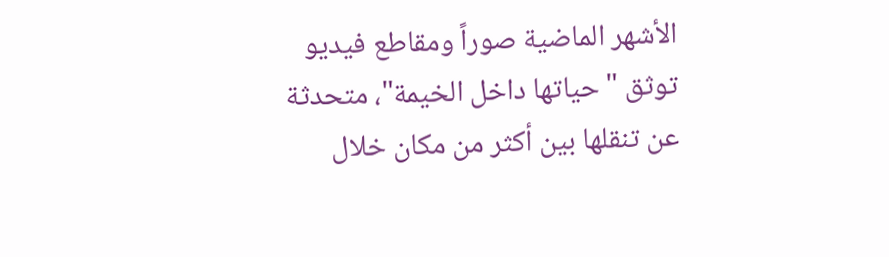الأشهر الماضية صوراً ومقاطع فيديو توثق "حياتها داخل الخيمة"، متحدثة عن تنقلها بين أكثر من مكان خلال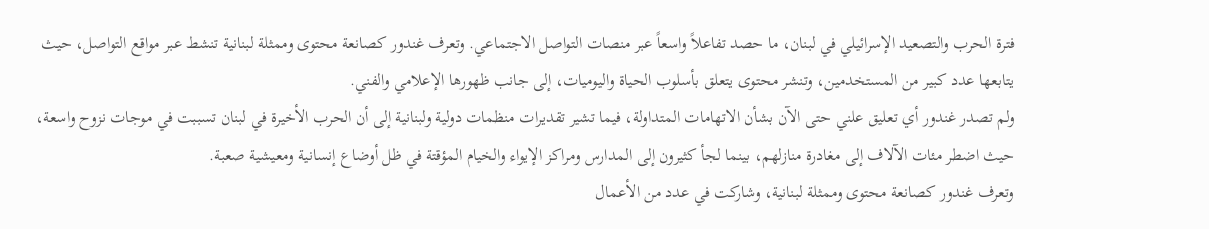فترة الحرب والتصعيد الإسرائيلي في لبنان، ما حصد تفاعلاً واسعاً عبر منصات التواصل الاجتماعي. وتعرف غندور كصانعة محتوى وممثلة لبنانية تنشط عبر مواقع التواصل، حيث يتابعها عدد كبير من المستخدمين، وتنشر محتوى يتعلق بأسلوب الحياة واليوميات، إلى جانب ظهورها الإعلامي والفني.
ولم تصدر غندور أي تعليق علني حتى الآن بشأن الاتهامات المتداولة، فيما تشير تقديرات منظمات دولية ولبنانية إلى أن الحرب الأخيرة في لبنان تسببت في موجات نزوح واسعة، حيث اضطر مئات الآلاف إلى مغادرة منازلهم، بينما لجأ كثيرون إلى المدارس ومراكز الإيواء والخيام المؤقتة في ظل أوضاع إنسانية ومعيشية صعبة.
وتعرف غندور كصانعة محتوى وممثلة لبنانية، وشاركت في عدد من الأعمال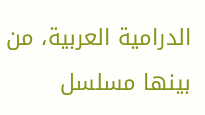الدرامية العربية، من بينها مسلسل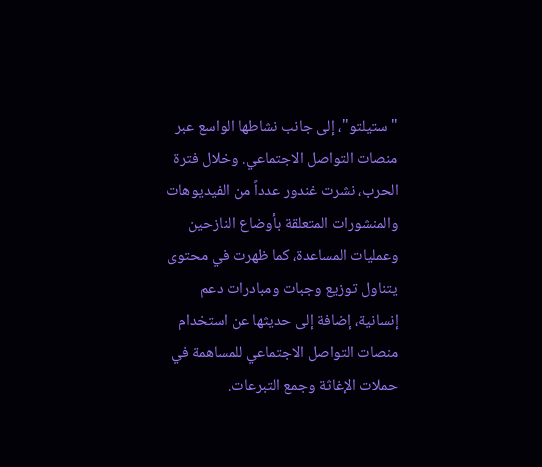"ستيلتو"، إلى جانب نشاطها الواسع عبر منصات التواصل الاجتماعي. وخلال فترة الحرب، نشرت غندور عدداً من الفيديوهات والمنشورات المتعلقة بأوضاع النازحين وعمليات المساعدة، كما ظهرت في محتوى يتناول توزيع وجبات ومبادرات دعم إنسانية، إضافة إلى حديثها عن استخدام منصات التواصل الاجتماعي للمساهمة في حملات الإغاثة وجمع التبرعات.